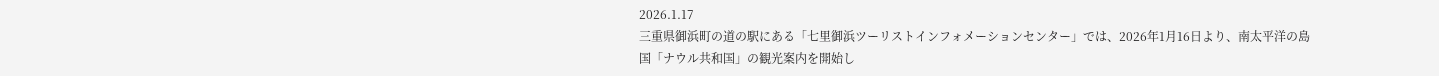2026.1.17
三重県御浜町の道の駅にある「七里御浜ツーリストインフォメーションセンター」では、2026年1月16日より、南太平洋の島国「ナウル共和国」の観光案内を開始し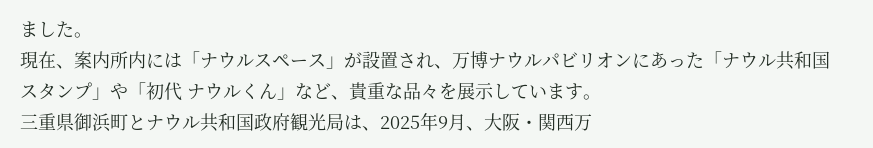ました。
現在、案内所内には「ナウルスペース」が設置され、万博ナウルパビリオンにあった「ナウル共和国スタンプ」や「初代 ナウルくん」など、貴重な品々を展示しています。
三重県御浜町とナウル共和国政府観光局は、2025年9月、大阪・関西万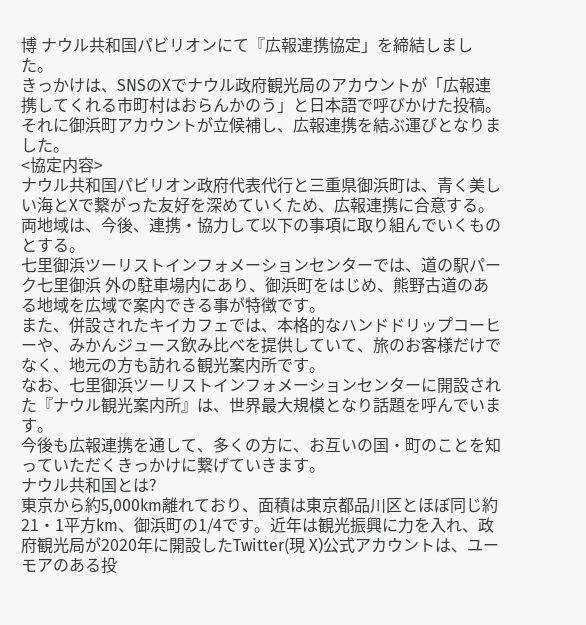博 ナウル共和国パビリオンにて『広報連携協定」を締結しました。
きっかけは、SNSのXでナウル政府観光局のアカウントが「広報連携してくれる市町村はおらんかのう」と日本語で呼びかけた投稿。それに御浜町アカウントが立候補し、広報連携を結ぶ運びとなりました。
<協定内容>
ナウル共和国パビリオン政府代表代行と三重県御浜町は、青く美しい海とXで繋がった友好を深めていくため、広報連携に合意する。両地域は、今後、連携・協力して以下の事項に取り組んでいくものとする。
七里御浜ツーリストインフォメーションセンターでは、道の駅パーク七里御浜 外の駐車場内にあり、御浜町をはじめ、熊野古道のある地域を広域で案内できる事が特徴です。
また、併設されたキイカフェでは、本格的なハンドドリップコーヒーや、みかんジュース飲み比べを提供していて、旅のお客様だけでなく、地元の方も訪れる観光案内所です。
なお、七里御浜ツーリストインフォメーションセンターに開設された『ナウル観光案内所』は、世界最大規模となり話題を呼んでいます。
今後も広報連携を通して、多くの方に、お互いの国・町のことを知っていただくきっかけに繋げていきます。
ナウル共和国とは?
東京から約5,000km離れており、面積は東京都品川区とほぼ同じ約21・1平方km、御浜町の1/4です。近年は観光振興に力を入れ、政府観光局が2020年に開設したTwitter(現 X)公式アカウントは、ユーモアのある投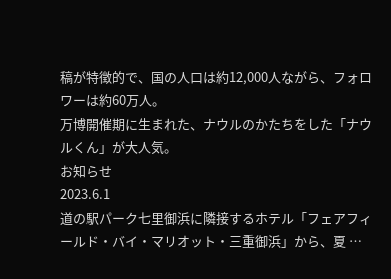稿が特徴的で、国の人口は約12,000人ながら、フォロワーは約60万人。
万博開催期に生まれた、ナウルのかたちをした「ナウルくん」が大人気。
お知らせ
2023.6.1
道の駅パーク七里御浜に隣接するホテル「フェアフィールド・バイ・マリオット・三重御浜」から、夏 …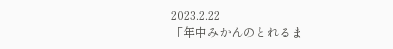2023.2.22
「年中みかんのとれるま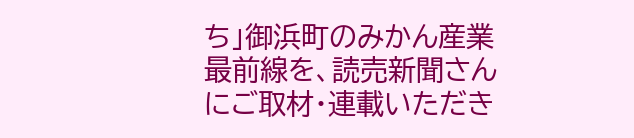ち」御浜町のみかん産業最前線を、読売新聞さんにご取材・連載いただき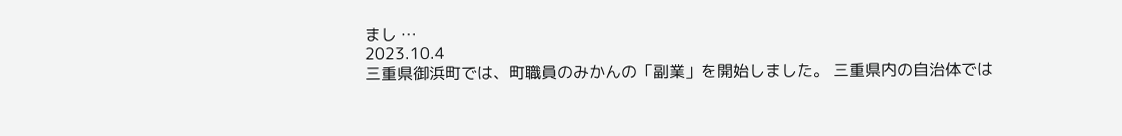まし …
2023.10.4
三重県御浜町では、町職員のみかんの「副業」を開始しました。 三重県内の自治体では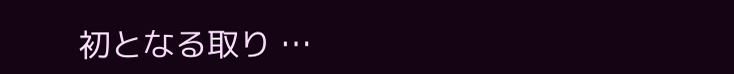初となる取り …